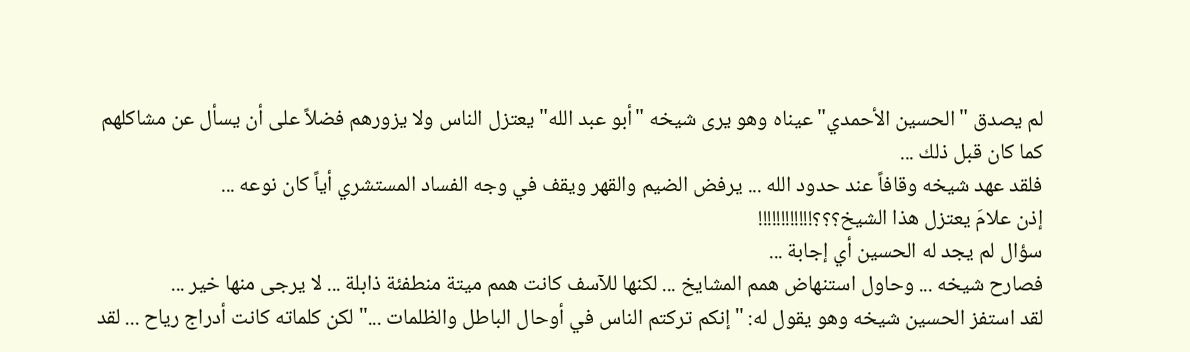لم يصدق "الحسين الأحمدي" عيناه وهو يرى شيخه "أبو عبد الله" يعتزل الناس ولا يزورهم فضلاً على أن يسأل عن مشاكلهم كما كان قبل ذلك ...
فلقد عهد شيخه وقافاً عند حدود الله ... يرفض الضيم والقهر ويقف في وجه الفساد المستشري أياً كان نوعه ...
إذن علامَ يعتزل هذا الشيخ؟؟؟!!!!!!!!!!!!
سؤال لم يجد له الحسين أي إجابة ...
فصارح شيخه ... وحاول استنهاض همم المشايخ ... لكنها للآسف كانت همم ميتة منطفئة ذابلة ... لا يرجى منها خير ...
لقد استفز الحسين شيخه وهو يقول له: "إنكم تركتم الناس في أوحال الباطل والظلمات ..." لكن كلماته كانت أدراج رياح ... لقد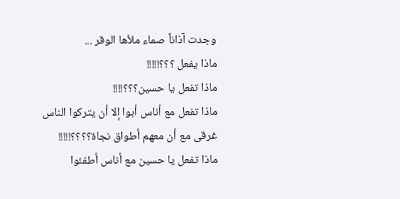وجدت آذاناً صماء ملأها الوقر ...
ماذا يفعل ؟؟؟!!!!!
ماذا تفعل يا حسين؟؟؟!!!!
ماذا تفعل مع أناس أبوا إلا أن يتركوا الناس غرقى مع أن معهم أطواق نجاة؟؟؟؟!!!!!
ماذا تفعل يا حسين مع أناس أطفئوا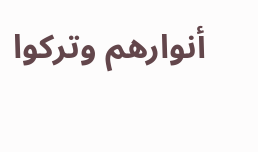أنوارهم وتركوا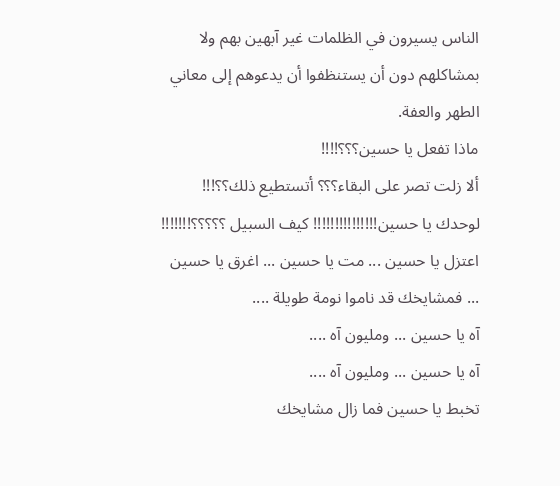الناس يسيرون في الظلمات غير آبهين بهم ولا بمشاكلهم دون أن يستنظفوا أن يدعوهم إلى معاني الطهر والعفة.
ماذا تفعل يا حسين؟؟؟!!!!
ألا زلت تصر على البقاء؟؟؟ أتستطيع ذلك؟؟!!!
لوحدك يا حسين!!!!!!!!!!!!!!! كيف السبيل ؟؟؟؟؟!!!!!!!
اعتزل يا حسين ... مت يا حسين ... اغرق يا حسين ... فمشايخك قد ناموا نومة طويلة ....
آه يا حسين ... ومليون آه ....
آه يا حسين ... ومليون آه ....
تخبط يا حسين فما زال مشايخك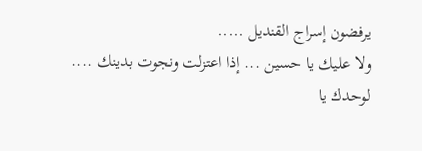يرفضون إسراج القنديل .....
ولا عليك يا حسين ... إذا اعتزلت ونجوت بدينك ....
لوحدك يا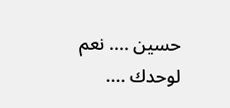حسين .... نعم لوحدك ....